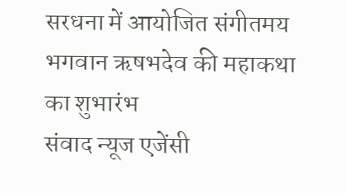सरधना में आयोजित संगीतमय भगवान ऋषभदेव की महाकथा का शुभारंभ
संवाद न्यूज एजेंसी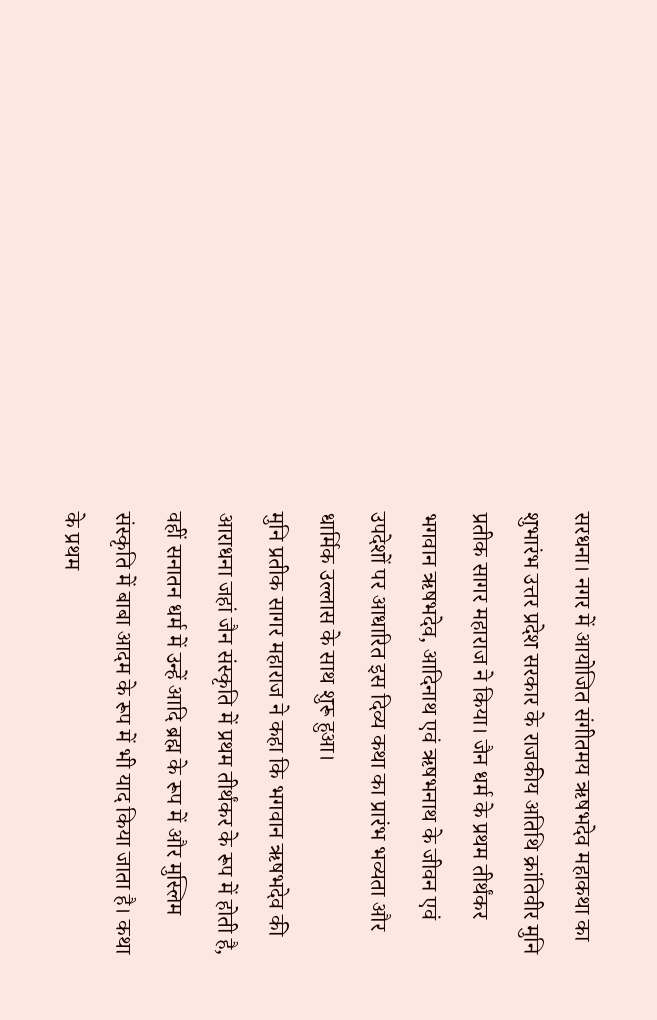सरधना। नगर में आयोजित संगीतमय ऋषभदेव महाकथा का शुभारंभ उत्तर प्रदेश सरकार के राजकीय अतिथि क्रांतिवीर मुनि प्रतीक सागर महाराज ने किया। जैन धर्म के प्रथम तीर्थंकर भगवान ऋषभदेव, आदिनाथ एवं ऋषभनाथ के जीवन एवं उपदेशों पर आधारित इस दिव्य कथा का प्रारंभ भव्यता और धार्मिक उल्लास के साथ शुरू हुआ।
मुनि प्रतीक सागर महाराज ने कहा कि भगवान ऋषभदेव की आराधना जहां जैन संस्कृति में प्रथम तीर्थंकर के रूप में होती है, वहीं सनातन धर्म में उन्हें आदि ब्रह्म के रूप में और मुस्लिम संस्कृति में बाबा आदम के रूप में भी याद किया जाता है। कथा के प्रथम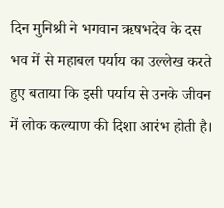दिन मुनिश्री ने भगवान ऋषभदेव के दस भव में से महाबल पर्याय का उल्लेख करते हुए बताया कि इसी पर्याय से उनके जीवन में लोक कल्याण की दिशा आरंभ होती है।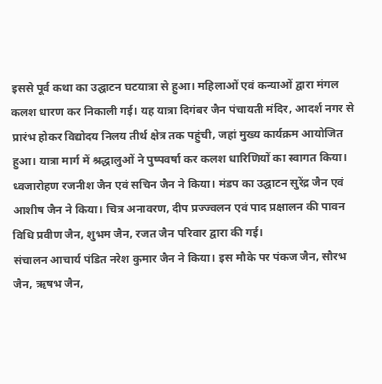इससे पूर्व कथा का उद्घाटन घटयात्रा से हुआ। महिलाओं एवं कन्याओं द्वारा मंगल कलश धारण कर निकाली गई। यह यात्रा दिगंबर जैन पंचायती मंदिर, आदर्श नगर से प्रारंभ होकर विद्योदय निलय तीर्थ क्षेत्र तक पहुंची, जहां मुख्य कार्यक्रम आयोजित हुआ। यात्रा मार्ग में श्रद्धालुओं ने पुष्पवर्षा कर कलश धारिणियों का स्वागत किया। ध्वजारोहण रजनीश जैन एवं सचिन जैन ने किया। मंडप का उद्घाटन सुरेंद्र जैन एवं आशीष जैन ने किया। चित्र अनावरण, दीप प्रज्ज्वलन एवं पाद प्रक्षालन की पावन विधि प्रवीण जैन, शुभम जैन, रजत जैन परिवार द्वारा की गई।
संचालन आचार्य पंडित नरेश कुमार जैन ने किया। इस मौके पर पंकज जैन, सौरभ जैन, ऋषभ जैन,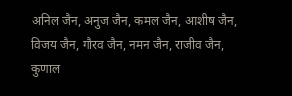अनिल जैन, अनुज जैन, कमल जैन, आशीष जैन, विजय जैन, गौरव जैन, नमन जैन, राजीव जैन, कुणाल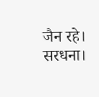जैन रहे।
सरधना।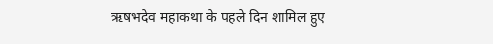ऋषभदेव महाकथा के पहले दिन शामिल हुए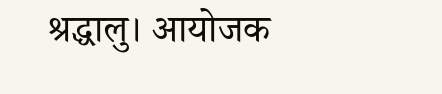श्रद्धालु। आयोजक